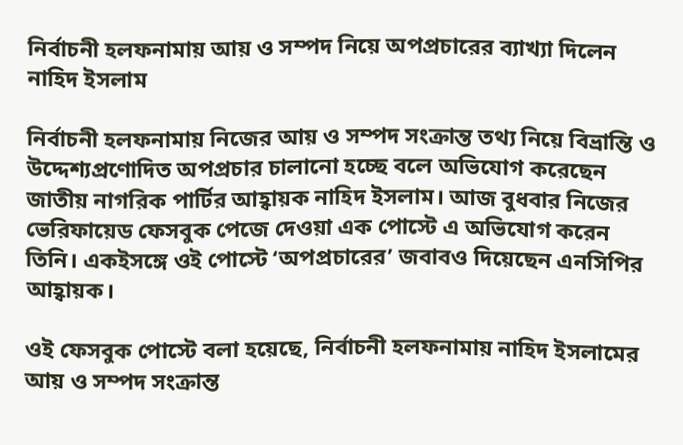নির্বাচনী হলফনামায় আয় ও সম্পদ নিয়ে অপপ্রচারের ব্যাখ্যা দিলেন নাহিদ ইসলাম

নির্বাচনী হলফনামায় নিজের আয় ও সম্পদ সংক্রান্ত তথ্য নিয়ে বিভ্রান্তি ও উদ্দেশ্যপ্রণোদিত অপপ্রচার চালানো হচ্ছে বলে অভিযোগ করেছেন জাতীয় নাগরিক পার্টির আহ্বায়ক নাহিদ ইসলাম। আজ বুধবার নিজের ভেরিফায়েড ফেসবুক পেজে দেওয়া এক পোস্টে এ অভিযোগ করেন তিনি। একইসঙ্গে ওই পোস্টে ‘অপপ্রচারের’ জবাবও দিয়েছেন এনসিপির আহ্বায়ক।

ওই ফেসবুক পোস্টে বলা হয়েছে, নির্বাচনী হলফনামায় নাহিদ ইসলামের আয় ও সম্পদ সংক্রান্ত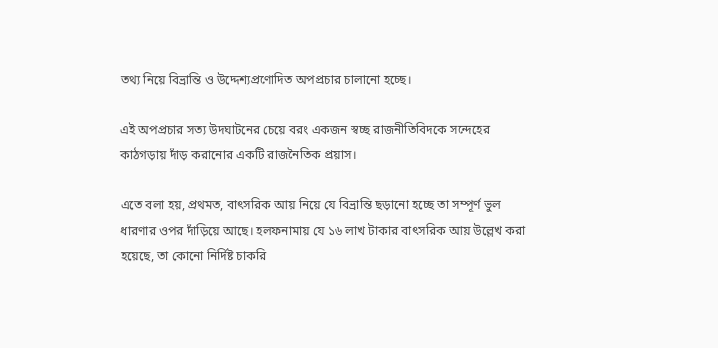তথ্য নিয়ে বিভ্রান্তি ও উদ্দেশ্যপ্রণোদিত অপপ্রচার চালানো হচ্ছে।

এই অপপ্রচার সত্য উদঘাটনের চেয়ে বরং একজন স্বচ্ছ রাজনীতিবিদকে সন্দেহের কাঠগড়ায় দাঁড় করানোর একটি রাজনৈতিক প্রয়াস।

এতে বলা হয়, প্রথমত, বাৎসরিক আয় নিয়ে যে বিভ্রান্তি ছড়ানো হচ্ছে তা সম্পূর্ণ ভুল ধারণার ওপর দাঁড়িয়ে আছে। হলফনামায় যে ১৬ লাখ টাকার বাৎসরিক আয় উল্লেখ করা হয়েছে, তা কোনো নির্দিষ্ট চাকরি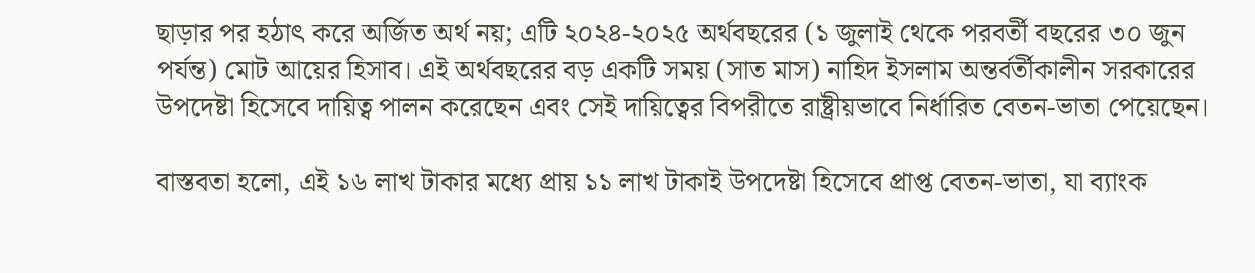ছাড়ার পর হঠাৎ করে অর্জিত অর্থ নয়; এটি ২০২৪-২০২৫ অর্থবছরের (১ জুলাই থেকে পরবর্তী বছরের ৩০ জুন পর্যন্ত) মোট আয়ের হিসাব। এই অর্থবছরের বড় একটি সময় (সাত মাস) নাহিদ ইসলাম অন্তর্বর্তীকালীন সরকারের উপদেষ্টা হিসেবে দায়িত্ব পালন করেছেন এবং সেই দায়িত্বের বিপরীতে রাষ্ট্রীয়ভাবে নির্ধারিত বেতন-ভাতা পেয়েছেন।

বাস্তবতা হলো, এই ১৬ লাখ টাকার মধ্যে প্রায় ১১ লাখ টাকাই উপদেষ্টা হিসেবে প্রাপ্ত বেতন-ভাতা, যা ব্যাংক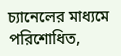চ্যানেলের মাধ্যমে পরিশোধিত,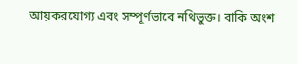আয়করযোগ্য এবং সম্পূর্ণভাবে নথিভুক্ত। বাকি অংশ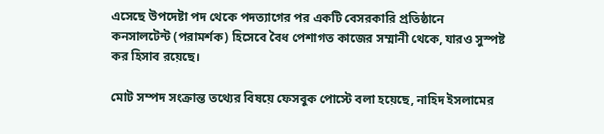এসেছে উপদেষ্টা পদ থেকে পদত্যাগের পর একটি বেসরকারি প্রতিষ্ঠানে কনসালটেন্ট (পরামর্শক) হিসেবে বৈধ পেশাগত কাজের সম্মানী থেকে, যারও সুস্পষ্ট কর হিসাব রয়েছে।

মোট সম্পদ সংক্রান্ত তথ্যের বিষয়ে ফেসবুক পোস্টে বলা হয়েছে, নাহিদ ইসলামের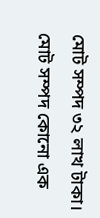মোট সম্পদ ৩২ লাখ টাকা। মোট সম্পদ কোনো এক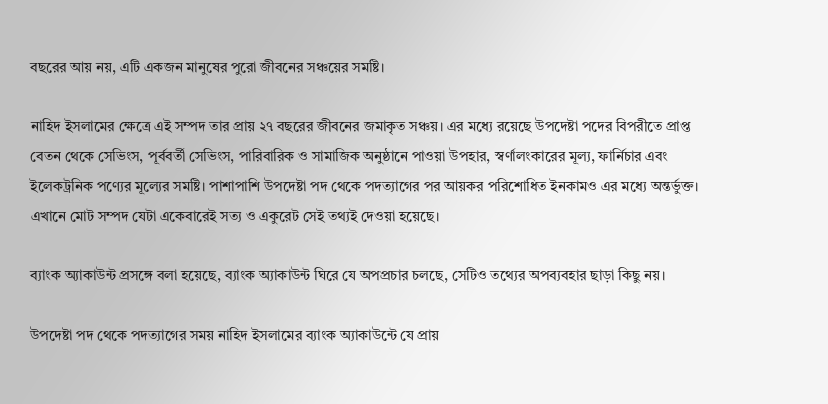বছরের আয় নয়, এটি একজন মানুষের পুরো জীবনের সঞ্চয়ের সমষ্টি।

নাহিদ ইসলামের ক্ষেত্রে এই সম্পদ তার প্রায় ২৭ বছরের জীবনের জমাকৃত সঞ্চয়। এর মধ্যে রয়েছে উপদেষ্টা পদের বিপরীতে প্রাপ্ত বেতন থেকে সেভিংস, পূর্ববর্তী সেভিংস, পারিবারিক ও সামাজিক অনুষ্ঠানে পাওয়া উপহার, স্বর্ণালংকারের মূল্য, ফার্নিচার এবং ইলেকট্রনিক পণ্যের মূল্যের সমষ্টি। পাশাপাশি উপদেষ্টা পদ থেকে পদত্যাগের পর আয়কর পরিশোধিত ইনকামও এর মধ্যে অন্তর্ভুক্ত। এখানে মোট সম্পদ যেটা একেবারেই সত্য ও একুরেট সেই তথ্যই দেওয়া হয়েছে।

ব্যাংক অ্যাকাউন্ট প্রসঙ্গে বলা হয়েছে, ব্যাংক অ্যাকাউন্ট ঘিরে যে অপপ্রচার চলছে, সেটিও তথ্যের অপব্যবহার ছাড়া কিছু নয়।

উপদেষ্টা পদ থেকে পদত্যাগের সময় নাহিদ ইসলামের ব্যাংক অ্যাকাউন্টে যে প্রায়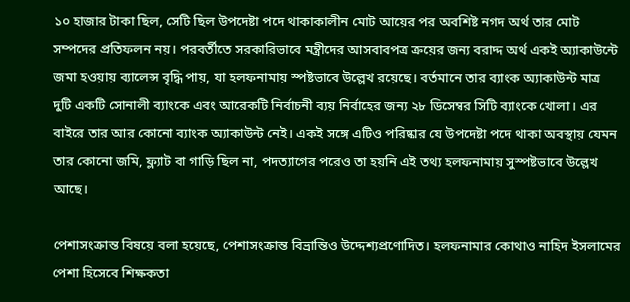১০ হাজার টাকা ছিল, সেটি ছিল উপদেষ্টা পদে থাকাকালীন মোট আয়ের পর অবশিষ্ট নগদ অর্থ তার মোট সম্পদের প্রতিফলন নয়। পরবর্তীতে সরকারিভাবে মন্ত্রীদের আসবাবপত্র ক্রয়ের জন্য বরাদ্দ অর্থ একই অ্যাকাউন্টে জমা হওয়ায় ব্যালেন্স বৃদ্ধি পায়, যা হলফনামায় স্পষ্টভাবে উল্লেখ রয়েছে। বর্তমানে তার ব্যাংক অ্যাকাউন্ট মাত্র দুটি একটি সোনালী ব্যাংকে এবং আরেকটি নির্বাচনী ব্যয় নির্বাহের জন্য ২৮ ডিসেম্বর সিটি ব্যাংকে খোলা। এর বাইরে তার আর কোনো ব্যাংক অ্যাকাউন্ট নেই। একই সঙ্গে এটিও পরিষ্কার যে উপদেষ্টা পদে থাকা অবস্থায় যেমন তার কোনো জমি, ফ্ল্যাট বা গাড়ি ছিল না, পদত্যাগের পরেও তা হয়নি এই তথ্য হলফনামায় সুস্পষ্টভাবে উল্লেখ আছে।

পেশাসংক্রান্ত বিষয়ে বলা হয়েছে, পেশাসংক্রান্ত বিভ্রান্তিও উদ্দেশ্যপ্রণোদিত। হলফনামার কোথাও নাহিদ ইসলামের পেশা হিসেবে শিক্ষকতা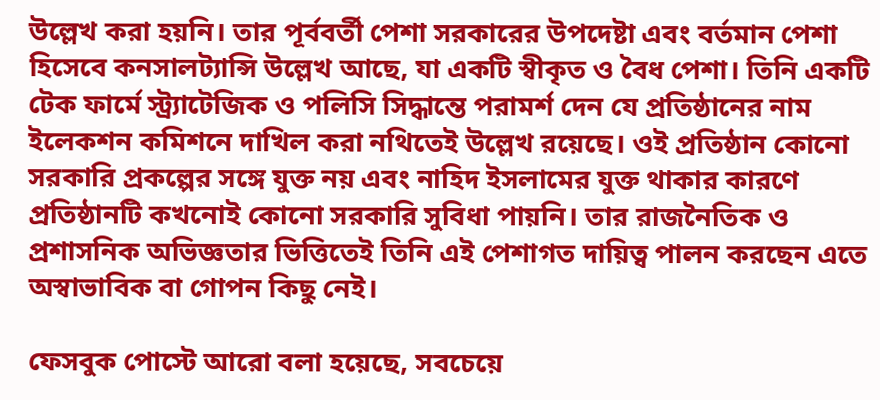উল্লেখ করা হয়নি। তার পূর্ববর্তী পেশা সরকারের উপদেষ্টা এবং বর্তমান পেশা হিসেবে কনসালট্যান্সি উল্লেখ আছে, যা একটি স্বীকৃত ও বৈধ পেশা। তিনি একটি টেক ফার্মে স্ট্র্যাটেজিক ও পলিসি সিদ্ধান্তে পরামর্শ দেন যে প্রতিষ্ঠানের নাম ইলেকশন কমিশনে দাখিল করা নথিতেই উল্লেখ রয়েছে। ওই প্রতিষ্ঠান কোনো সরকারি প্রকল্পের সঙ্গে যুক্ত নয় এবং নাহিদ ইসলামের যুক্ত থাকার কারণে প্রতিষ্ঠানটি কখনোই কোনো সরকারি সুবিধা পায়নি। তার রাজনৈতিক ও প্রশাসনিক অভিজ্ঞতার ভিত্তিতেই তিনি এই পেশাগত দায়িত্ব পালন করছেন এতে অস্বাভাবিক বা গোপন কিছু নেই।

ফেসবুক পোস্টে আরো বলা হয়েছে, সবচেয়ে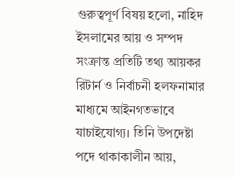গুরুত্বপূর্ণ বিষয় হলো, নাহিদ ইসলামের আয় ও সম্পদ সংক্রান্ত প্রতিটি তথ্য আয়কর রিটার্ন ও নির্বাচনী হলফনামার মাধ্যমে আইনগতভাবে যাচাইযোগ্য। তিনি উপদেষ্টা পদে থাকাকালীন আয়,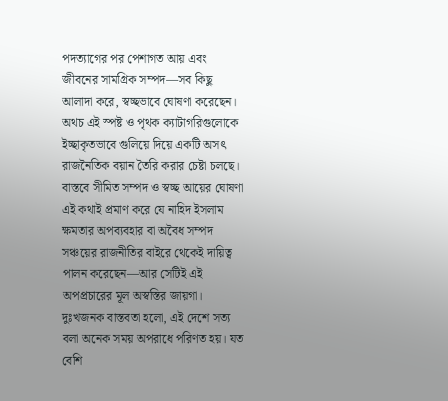পদত্যাগের পর পেশাগত আয় এবং জীবনের সামগ্রিক সম্পদ—সব কিছু আলাদা করে, স্বচ্ছভাবে ঘোষণা করেছেন। অথচ এই স্পষ্ট ও পৃথক ক্যাটাগরিগুলোকে ইচ্ছাকৃতভাবে গুলিয়ে দিয়ে একটি অসৎ রাজনৈতিক বয়ান তৈরি করার চেষ্টা চলছে। বাস্তবে সীমিত সম্পদ ও স্বচ্ছ আয়ের ঘোষণা এই কথাই প্রমাণ করে যে নাহিদ ইসলাম ক্ষমতার অপব্যবহার বা অবৈধ সম্পদ সঞ্চয়ের রাজনীতির বাইরে থেকেই দায়িত্ব পালন করেছেন—আর সেটিই এই অপপ্রচারের মূল অস্বস্তির জায়গা। দুঃখজনক বাস্তবতা হলো, এই দেশে সত্য বলা অনেক সময় অপরাধে পরিণত হয়। যত বেশি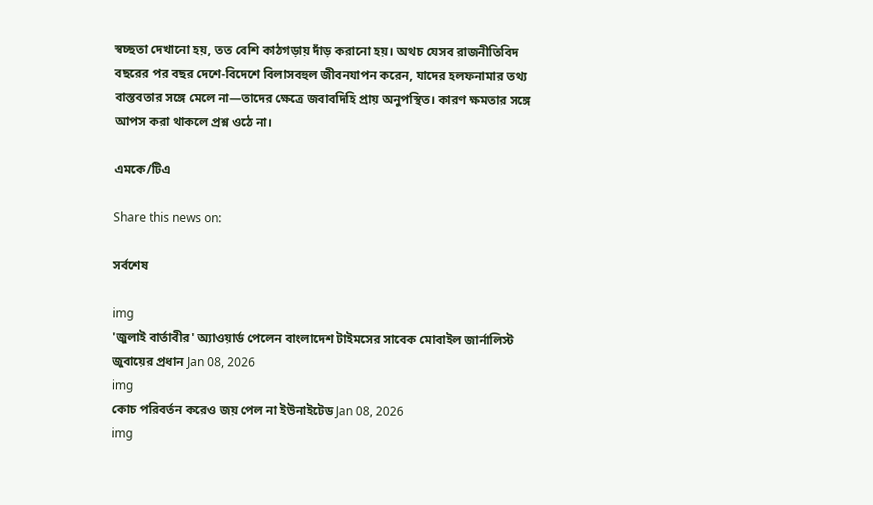স্বচ্ছতা দেখানো হয়, তত বেশি কাঠগড়ায় দাঁড় করানো হয়। অথচ যেসব রাজনীতিবিদ বছরের পর বছর দেশে-বিদেশে বিলাসবহুল জীবনযাপন করেন, যাদের হলফনামার তথ্য বাস্তবতার সঙ্গে মেলে না—তাদের ক্ষেত্রে জবাবদিহি প্রায় অনুপস্থিত। কারণ ক্ষমতার সঙ্গে আপস করা থাকলে প্রশ্ন ওঠে না।

এমকে/টিএ

Share this news on:

সর্বশেষ

img
'জুলাই বার্তাবীর' অ্যাওয়ার্ড পেলেন বাংলাদেশ টাইমসের সাবেক মোবাইল জার্নালিস্ট জুবায়ের প্রধান Jan 08, 2026
img
কোচ পরিবর্তন করেও জয় পেল না ইউনাইটেড Jan 08, 2026
img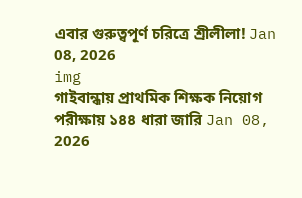এবার গুরুত্বপূর্ণ চরিত্রে শ্রীলীলা! Jan 08, 2026
img
গাইবান্ধায় প্রাথমিক শিক্ষক নিয়োগ পরীক্ষায় ১৪৪ ধারা জারি Jan 08, 2026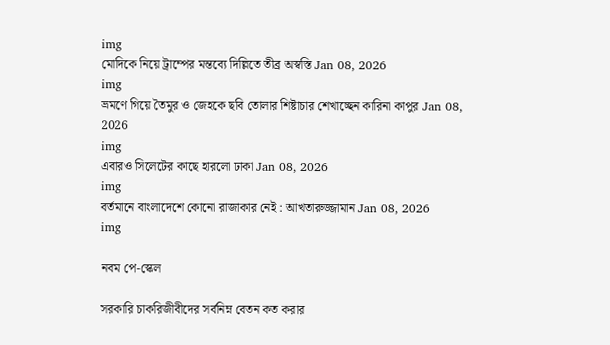img
মোদিকে নিয়ে ট্রাম্পের মন্তব্যে দিল্লিতে তীব্র অস্বস্তি Jan 08, 2026
img
ভ্রমণে গিয়ে তৈমুর ও জেহকে ছবি তোলার শিষ্টাচার শেখাচ্ছেন কারিনা কাপুর Jan 08, 2026
img
এবারও সিলেটের কাছে হারলো ঢাকা Jan 08, 2026
img
বর্তমানে বাংলাদেশে কোনো রাজাকার নেই : আখতারুজ্জামান Jan 08, 2026
img

নবম পে-স্কেল

সরকারি চাকরিজীবীদের সর্বনিম্ন বেতন কত করার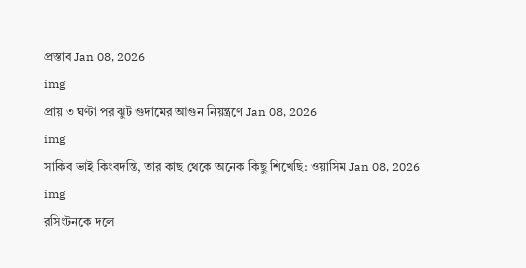প্রস্তাব Jan 08, 2026
img
প্রায় ৩ ঘণ্টা পর ঝুট গুদামের আগুন নিয়ন্ত্রণে Jan 08, 2026
img
সাকিব ভাই কিংবদন্তি, তার কাছ থেকে অনেক কিছু শিখেছি: ওয়াসিম Jan 08, 2026
img
রসিংটনকে দলে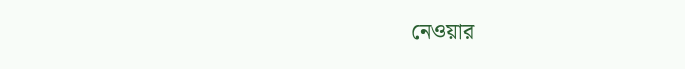নেওয়ার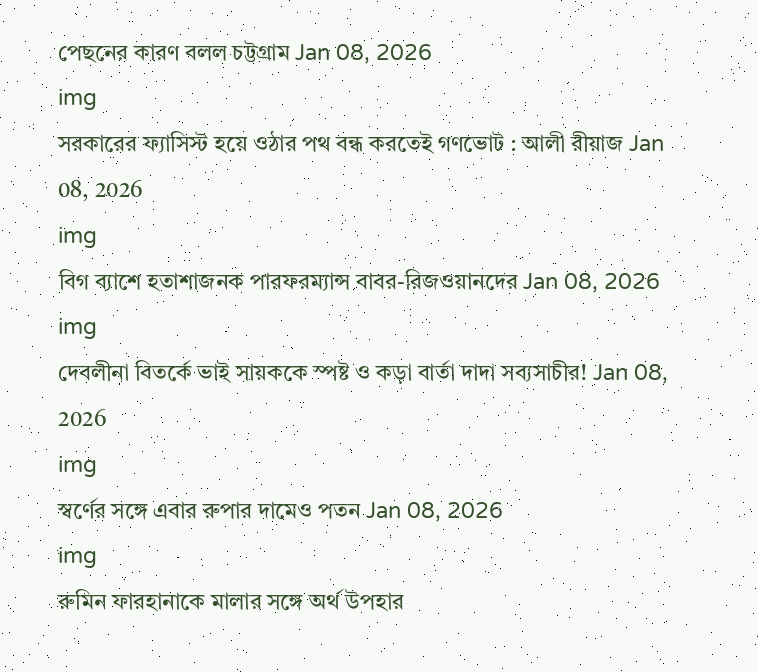পেছনের কারণ বলল চট্টগ্রাম Jan 08, 2026
img
সরকারের ফ্যাসিস্ট হয়ে ওঠার পথ বন্ধ করতেই গণভোট : আলী রীয়াজ Jan 08, 2026
img
বিগ ব্যাশে হতাশাজনক পারফরম্যান্স বাবর-রিজওয়ানদের Jan 08, 2026
img
দেবলীনা বিতর্কে ভাই সায়ককে স্পষ্ট ও কড়া বার্তা দাদা সব্যসাচীর! Jan 08, 2026
img
স্বর্ণের সঙ্গে এবার রুপার দামেও পতন Jan 08, 2026
img
রুমিন ফারহানাকে মালার সঙ্গে অর্থ উপহার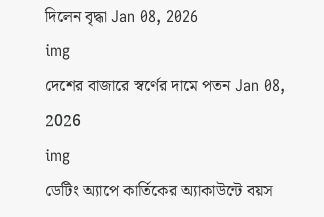দিলেন বৃদ্ধা Jan 08, 2026
img
দেশের বাজারে স্বর্ণের দামে পতন Jan 08, 2026
img
ডেটিং অ্যাপে কার্তিকের অ্যাকাউন্টে বয়স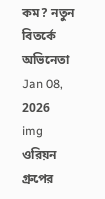কম? নতুন বিতর্কে অভিনেতা Jan 08, 2026
img
ওরিয়ন গ্রুপের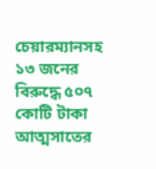চেয়ারম্যানসহ ১৩ জনের বিরুদ্ধে ৫০৭ কোটি টাকা আত্মসাতের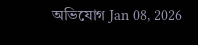অভিযোগ Jan 08, 2026